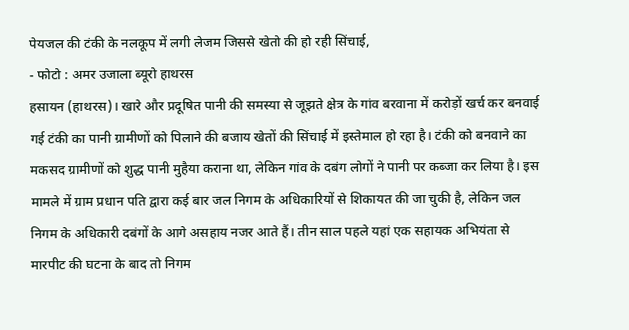पेयजल की टंकी के नलकूप में लगी लेजम जिससे खेतो की हो रही सिंचाई,
- फोटो : अमर उजाला ब्यूरो हाथरस
हसायन (हाथरस)। खारे और प्रदूषित पानी की समस्या से जूझते क्षेत्र के गांव बरवाना में करोड़ों खर्च कर बनवाई गई टंकी का पानी ग्रामीणों को पिलाने की बजाय खेतों की सिंचाई में इस्तेमाल हो रहा है। टंकी को बनवाने का मकसद ग्रामीणों को शुद्ध पानी मुहैया कराना था, लेकिन गांव के दबंग लोगों ने पानी पर कब्जा कर लिया है। इस मामले में ग्राम प्रधान पति द्वारा कई बार जल निगम के अधिकारियों से शिकायत की जा चुकी है, लेकिन जल निगम के अधिकारी दबंगों के आगे असहाय नजर आते हैं। तीन साल पहले यहां एक सहायक अभियंता से मारपीट की घटना के बाद तो निगम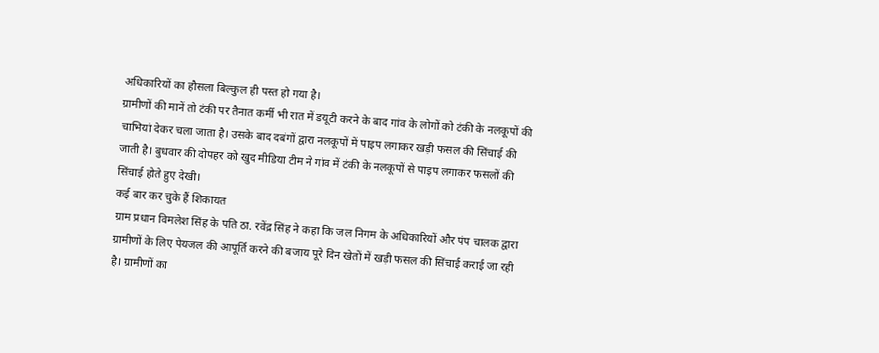अधिकारियों का हौसला बिल्कुल ही पस्त हो गया है।
ग्रामीणों की मानें तो टंकी पर तैनात कर्मी भी रात में डयूटी करने के बाद गांव के लोगों को टंकी के नलकूपों की चाभियां देकर चला जाता है। उसके बाद दबंगों द्वारा नलकूपों में पाइप लगाकर खड़ी फसल की सिंचाई की जाती है। बुधवार की दोपहर को खुद मीडिया टीम ने गांव में टंकी के नलकूपों से पाइप लगाकर फसलों की सिंचाई होते हुए देखी।
कई बार कर चुके हैं शिकायत
ग्राम प्रधान विमलेश सिंह के पति ठा. रवेंद्र सिंह ने कहा कि जल निगम के अधिकारियों और पंप चालक द्वारा ग्रामीणों के लिए पेयजल की आपूर्ति करने की बजाय पूरे दिन खेतों में खड़ी फसल की सिंचाई कराई जा रही है। ग्रामीणों का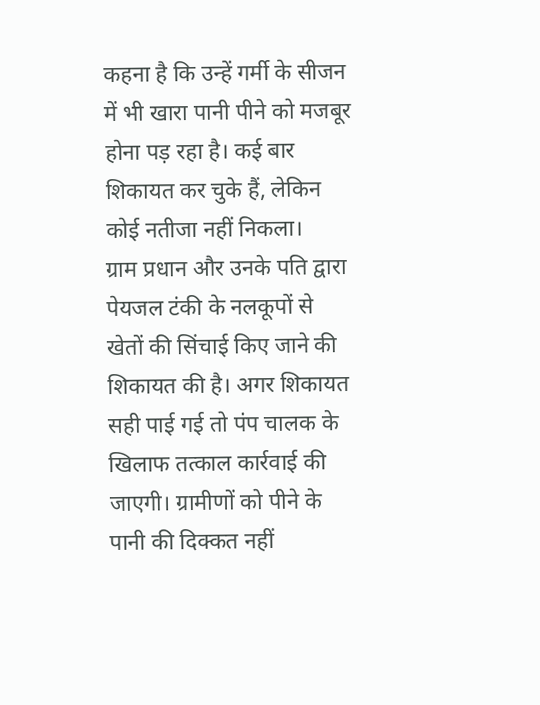कहना है कि उन्हें गर्मी के सीजन में भी खारा पानी पीने को मजबूर होना पड़ रहा है। कई बार शिकायत कर चुके हैं, लेकिन कोई नतीजा नहीं निकला।
ग्राम प्रधान और उनके पति द्वारा पेयजल टंकी के नलकूपों से खेतों की सिंचाई किए जाने की शिकायत की है। अगर शिकायत सही पाई गई तो पंप चालक के खिलाफ तत्काल कार्रवाई की जाएगी। ग्रामीणों को पीने के पानी की दिक्कत नहीं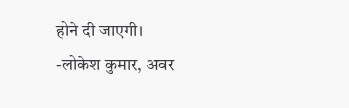होने दी जाएगी।
-लोकेश कुमार, अवर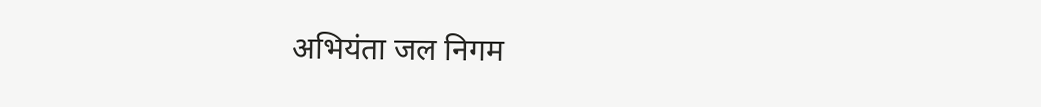अभियंता जल निगम